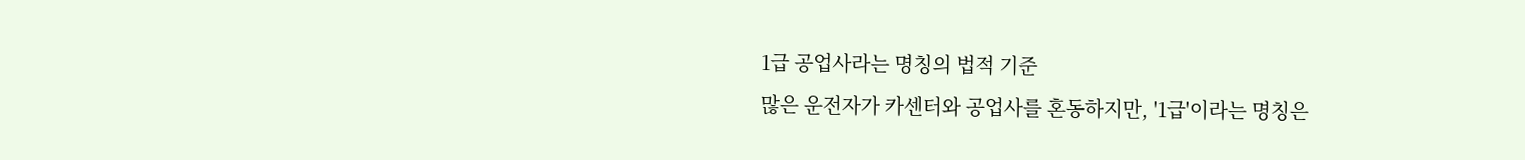1급 공업사라는 명칭의 법적 기준
많은 운전자가 카센터와 공업사를 혼동하지만, '1급'이라는 명칭은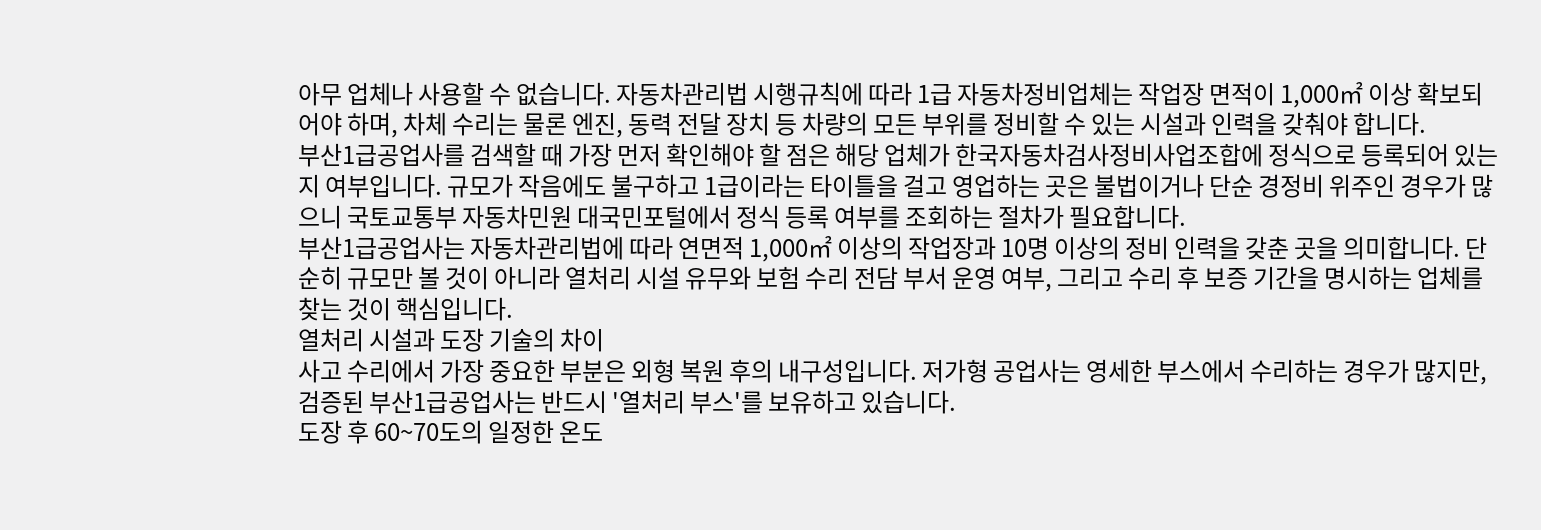아무 업체나 사용할 수 없습니다. 자동차관리법 시행규칙에 따라 1급 자동차정비업체는 작업장 면적이 1,000㎡ 이상 확보되어야 하며, 차체 수리는 물론 엔진, 동력 전달 장치 등 차량의 모든 부위를 정비할 수 있는 시설과 인력을 갖춰야 합니다.
부산1급공업사를 검색할 때 가장 먼저 확인해야 할 점은 해당 업체가 한국자동차검사정비사업조합에 정식으로 등록되어 있는지 여부입니다. 규모가 작음에도 불구하고 1급이라는 타이틀을 걸고 영업하는 곳은 불법이거나 단순 경정비 위주인 경우가 많으니 국토교통부 자동차민원 대국민포털에서 정식 등록 여부를 조회하는 절차가 필요합니다.
부산1급공업사는 자동차관리법에 따라 연면적 1,000㎡ 이상의 작업장과 10명 이상의 정비 인력을 갖춘 곳을 의미합니다. 단순히 규모만 볼 것이 아니라 열처리 시설 유무와 보험 수리 전담 부서 운영 여부, 그리고 수리 후 보증 기간을 명시하는 업체를 찾는 것이 핵심입니다.
열처리 시설과 도장 기술의 차이
사고 수리에서 가장 중요한 부분은 외형 복원 후의 내구성입니다. 저가형 공업사는 영세한 부스에서 수리하는 경우가 많지만, 검증된 부산1급공업사는 반드시 '열처리 부스'를 보유하고 있습니다.
도장 후 60~70도의 일정한 온도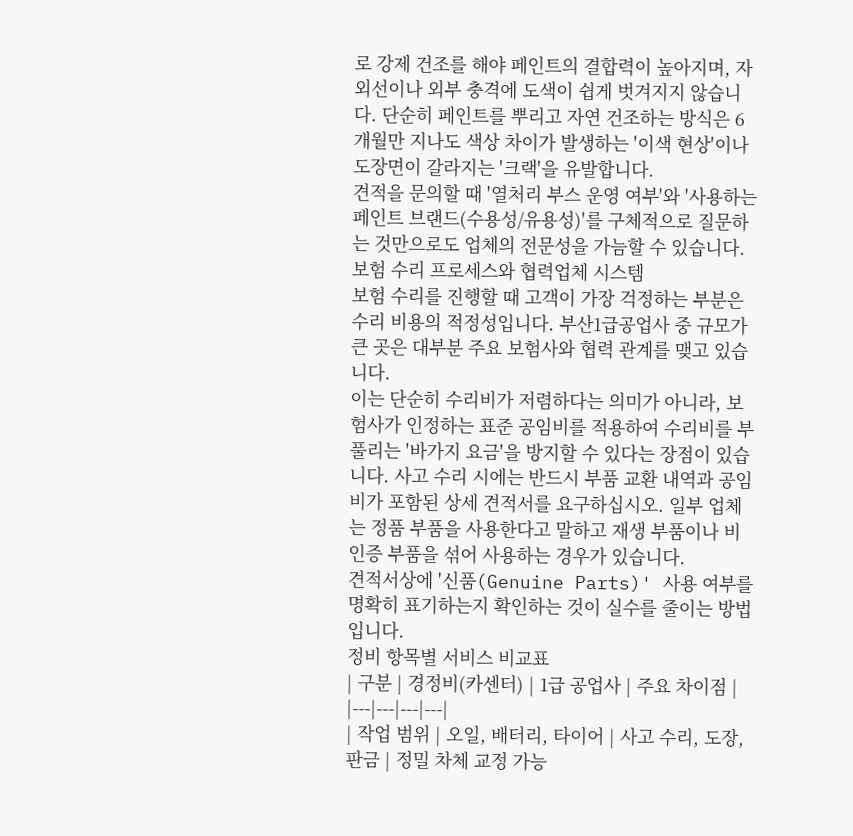로 강제 건조를 해야 페인트의 결합력이 높아지며, 자외선이나 외부 충격에 도색이 쉽게 벗겨지지 않습니다. 단순히 페인트를 뿌리고 자연 건조하는 방식은 6개월만 지나도 색상 차이가 발생하는 '이색 현상'이나 도장면이 갈라지는 '크랙'을 유발합니다.
견적을 문의할 때 '열처리 부스 운영 여부'와 '사용하는 페인트 브랜드(수용성/유용성)'를 구체적으로 질문하는 것만으로도 업체의 전문성을 가늠할 수 있습니다.
보험 수리 프로세스와 협력업체 시스템
보험 수리를 진행할 때 고객이 가장 걱정하는 부분은 수리 비용의 적정성입니다. 부산1급공업사 중 규모가 큰 곳은 대부분 주요 보험사와 협력 관계를 맺고 있습니다.
이는 단순히 수리비가 저렴하다는 의미가 아니라, 보험사가 인정하는 표준 공임비를 적용하여 수리비를 부풀리는 '바가지 요금'을 방지할 수 있다는 장점이 있습니다. 사고 수리 시에는 반드시 부품 교환 내역과 공임비가 포함된 상세 견적서를 요구하십시오. 일부 업체는 정품 부품을 사용한다고 말하고 재생 부품이나 비인증 부품을 섞어 사용하는 경우가 있습니다.
견적서상에 '신품(Genuine Parts)' 사용 여부를 명확히 표기하는지 확인하는 것이 실수를 줄이는 방법입니다.
정비 항목별 서비스 비교표
| 구분 | 경정비(카센터) | 1급 공업사 | 주요 차이점 |
|---|---|---|---|
| 작업 범위 | 오일, 배터리, 타이어 | 사고 수리, 도장, 판금 | 정밀 차체 교정 가능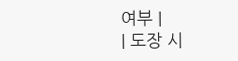여부 |
| 도장 시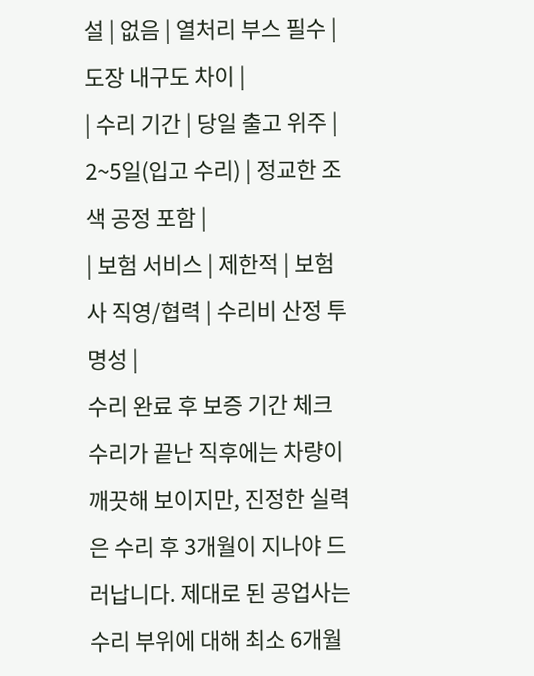설 | 없음 | 열처리 부스 필수 | 도장 내구도 차이 |
| 수리 기간 | 당일 출고 위주 | 2~5일(입고 수리) | 정교한 조색 공정 포함 |
| 보험 서비스 | 제한적 | 보험사 직영/협력 | 수리비 산정 투명성 |
수리 완료 후 보증 기간 체크
수리가 끝난 직후에는 차량이 깨끗해 보이지만, 진정한 실력은 수리 후 3개월이 지나야 드러납니다. 제대로 된 공업사는 수리 부위에 대해 최소 6개월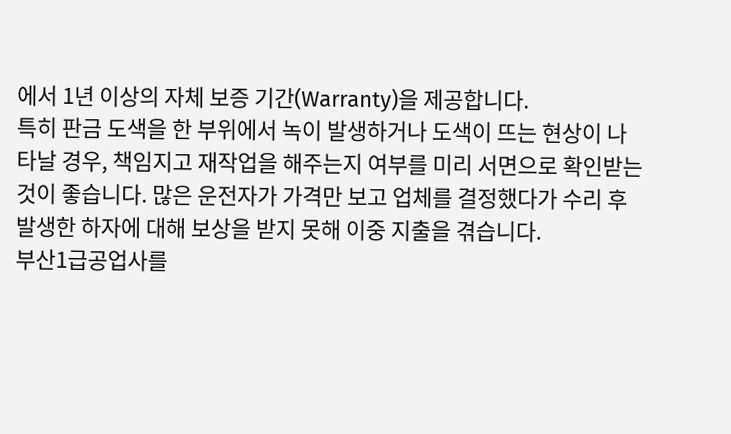에서 1년 이상의 자체 보증 기간(Warranty)을 제공합니다.
특히 판금 도색을 한 부위에서 녹이 발생하거나 도색이 뜨는 현상이 나타날 경우, 책임지고 재작업을 해주는지 여부를 미리 서면으로 확인받는 것이 좋습니다. 많은 운전자가 가격만 보고 업체를 결정했다가 수리 후 발생한 하자에 대해 보상을 받지 못해 이중 지출을 겪습니다.
부산1급공업사를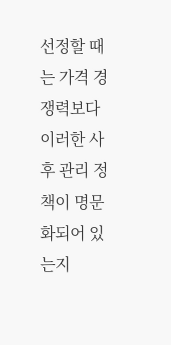선정할 때는 가격 경쟁력보다 이러한 사후 관리 정책이 명문화되어 있는지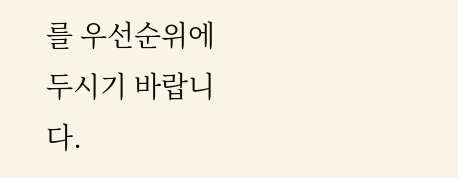를 우선순위에 두시기 바랍니다.